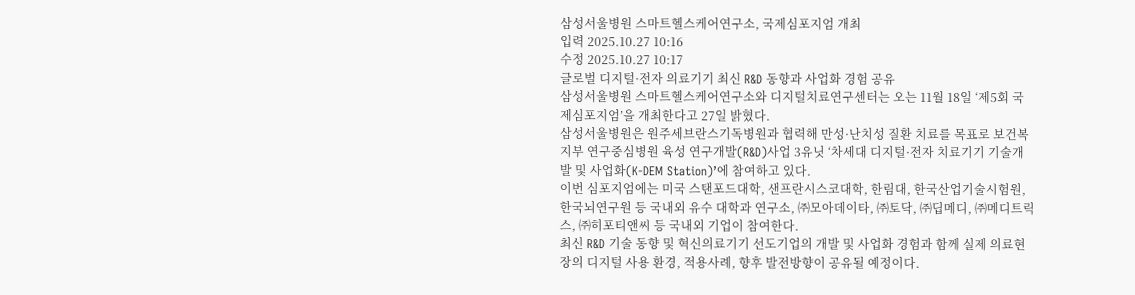삼성서울병원 스마트헬스케어연구소, 국제심포지엄 개최
입력 2025.10.27 10:16
수정 2025.10.27 10:17
글로벌 디지털·전자 의료기기 최신 R&D 동향과 사업화 경험 공유
삼성서울병원 스마트헬스케어연구소와 디지털치료연구센터는 오는 11월 18일 ‘제5회 국제심포지엄’을 개최한다고 27일 밝혔다.
삼성서울병원은 원주세브란스기독병원과 협력해 만성·난치성 질환 치료를 목표로 보건복지부 연구중심병원 육성 연구개발(R&D)사업 3유닛 ‘차세대 디지털·전자 치료기기 기술개발 및 사업화(K-DEM Station)’에 참여하고 있다.
이번 심포지엄에는 미국 스탠포드대학, 샌프란시스코대학, 한림대, 한국산업기술시험원, 한국뇌연구원 등 국내외 유수 대학과 연구소, ㈜모아데이타, ㈜토닥, ㈜딥메디, ㈜메디트릭스, ㈜히포티앤씨 등 국내외 기업이 참여한다.
최신 R&D 기술 동향 및 혁신의료기기 선도기업의 개발 및 사업화 경험과 함께 실제 의료현장의 디지털 사용 환경, 적용사례, 향후 발전방향이 공유될 예정이다.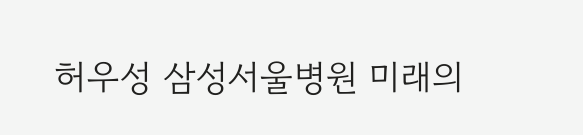허우성 삼성서울병원 미래의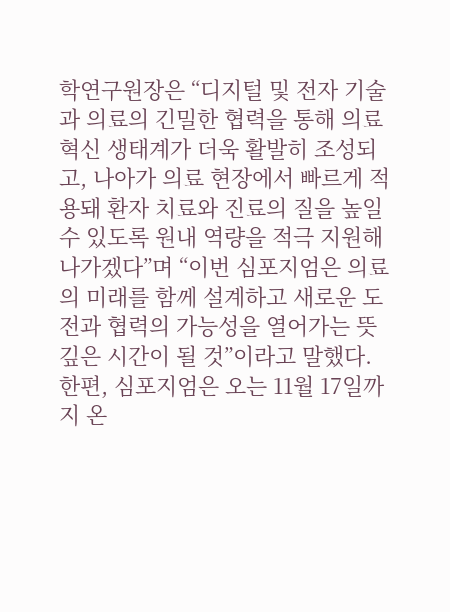학연구원장은 “디지털 및 전자 기술과 의료의 긴밀한 협력을 통해 의료 혁신 생태계가 더욱 활발히 조성되고, 나아가 의료 현장에서 빠르게 적용돼 환자 치료와 진료의 질을 높일 수 있도록 원내 역량을 적극 지원해 나가겠다”며 “이번 심포지엄은 의료의 미래를 함께 설계하고 새로운 도전과 협력의 가능성을 열어가는 뜻깊은 시간이 될 것”이라고 말했다.
한편, 심포지엄은 오는 11월 17일까지 온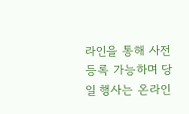라인을 통해 사전 등록 가능하며 당일 행사는 온라인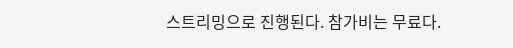스트리밍으로 진행된다. 참가비는 무료다.